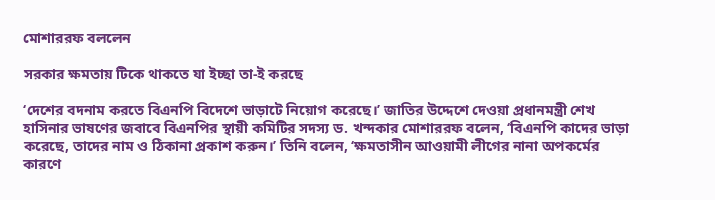মোশাররফ বললেন

সরকার ক্ষমতায় টিকে থাকতে যা ইচ্ছা তা-ই করছে

‘দেশের বদনাম করতে বিএনপি বিদেশে ভাড়াটে নিয়োগ করেছে।’ জাতির উদ্দেশে দেওয়া প্রধানমন্ত্রী শেখ হাসিনার ভাষণের জবাবে বিএনপির স্থায়ী কমিটির সদস্য ড. খন্দকার মোশাররফ বলেন, ‘বিএনপি কাদের ভাড়া করেছে, তাদের নাম ও ঠিকানা প্রকাশ করুন।’ তিনি বলেন, ‘ক্ষমতাসীন আওয়ামী লীগের নানা অপকর্মের কারণে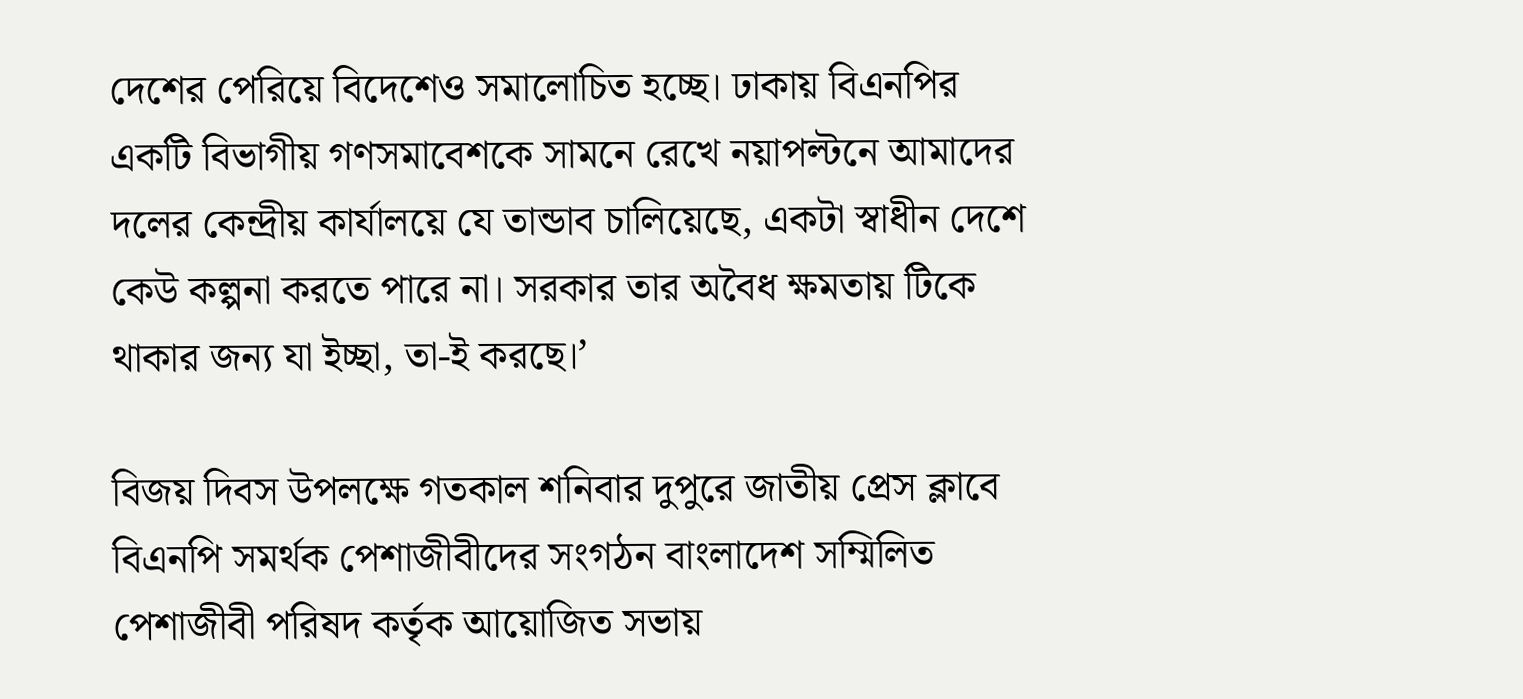দেশের পেরিয়ে বিদেশেও সমালোচিত হচ্ছে। ঢাকায় বিএনপির একটি বিভাগীয় গণসমাবেশকে সামনে রেখে নয়াপল্টনে আমাদের দলের কেন্দ্রীয় কার্যালয়ে যে তান্ডাব চালিয়েছে, একটা স্বাধীন দেশে কেউ কল্পনা করতে পারে না। সরকার তার অবৈধ ক্ষমতায় টিকে থাকার জন্য যা ইচ্ছা, তা-ই করছে।’

বিজয় দিবস উপলক্ষে গতকাল শনিবার দুপুরে জাতীয় প্রেস ক্লাবে বিএনপি সমর্থক পেশাজীবীদের সংগঠন বাংলাদেশ সম্মিলিত পেশাজীবী পরিষদ কর্তৃক আয়োজিত সভায়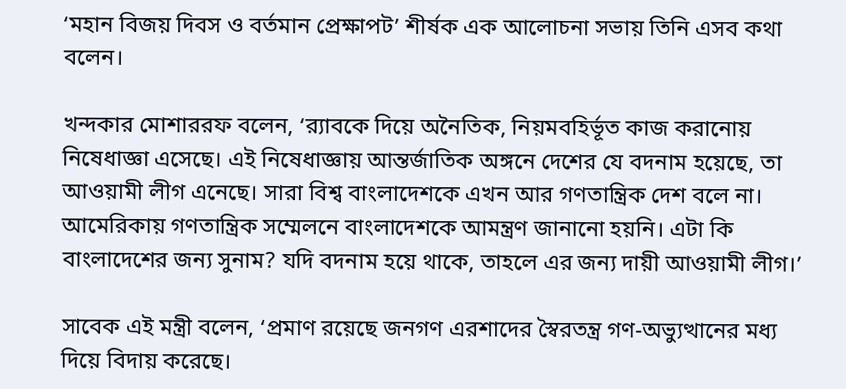‘মহান বিজয় দিবস ও বর্তমান প্রেক্ষাপট’ শীর্ষক এক আলোচনা সভায় তিনি এসব কথা বলেন।

খন্দকার মোশাররফ বলেন, ‘র‌্যাবকে দিয়ে অনৈতিক, নিয়মবহির্ভূত কাজ করানোয় নিষেধাজ্ঞা এসেছে। এই নিষেধাজ্ঞায় আন্তর্জাতিক অঙ্গনে দেশের যে বদনাম হয়েছে, তা আওয়ামী লীগ এনেছে। সারা বিশ্ব বাংলাদেশকে এখন আর গণতান্ত্রিক দেশ বলে না। আমেরিকায় গণতান্ত্রিক সম্মেলনে বাংলাদেশকে আমন্ত্রণ জানানো হয়নি। এটা কি বাংলাদেশের জন্য সুনাম? যদি বদনাম হয়ে থাকে, তাহলে এর জন্য দায়ী আওয়ামী লীগ।’

সাবেক এই মন্ত্রী বলেন, ‘প্রমাণ রয়েছে জনগণ এরশাদের স্বৈরতন্ত্র গণ-অভ্যুত্থানের মধ্য দিয়ে বিদায় করেছে।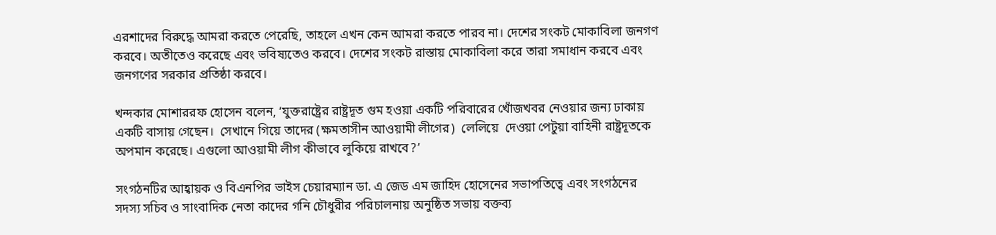এরশাদের বিরুদ্ধে আমরা করতে পেরেছি, তাহলে এখন কেন আমরা করতে পারব না। দেশের সংকট মোকাবিলা জনগণ করবে। অতীতেও করেছে এবং ভবিষ্যতেও করবে। দেশের সংকট রাস্তায় মোকাবিলা করে তারা সমাধান করবে এবং জনগণের সরকার প্রতিষ্ঠা করবে।

খন্দকার মোশাররফ হোসেন বলেন, ‘যুক্তরাষ্ট্রের রাষ্ট্রদূত গুম হওয়া একটি পরিবারের খোঁজখবর নেওয়ার জন্য ঢাকায় একটি বাসায় গেছেন।  সেখানে গিয়ে তাদের (ক্ষমতাসীন আওয়ামী লীগের)  লেলিয়ে  দেওয়া পেটুয়া বাহিনী রাষ্ট্রদূতকে অপমান করেছে। এগুলো আওয়ামী লীগ কীভাবে লুকিয়ে রাখবে?’

সংগঠনটির আহ্বায়ক ও বিএনপির ভাইস চেয়ারম্যান ডা. এ জেড এম জাহিদ হোসেনের সভাপতিত্বে এবং সংগঠনের সদস্য সচিব ও সাংবাদিক নেতা কাদের গনি চৌধুরীর পরিচালনায় অনুষ্ঠিত সভায় বক্তব্য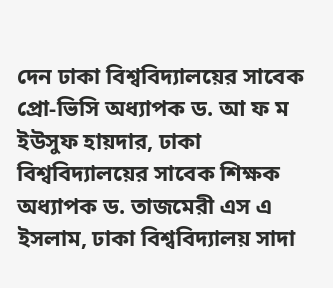দেন ঢাকা বিশ্ববিদ্যালয়ের সাবেক প্রো-ভিসি অধ্যাপক ড. আ ফ ম ইউসুফ হায়দার, ঢাকা বিশ্ববিদ্যালয়ের সাবেক শিক্ষক অধ্যাপক ড. তাজমেরী এস এ ইসলাম, ঢাকা বিশ্ববিদ্যালয় সাদা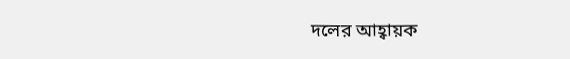দলের আহ্বায়ক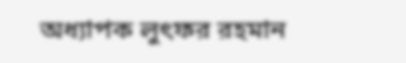অধ্যাপক লুৎফর রহমান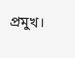প্রমুখ।